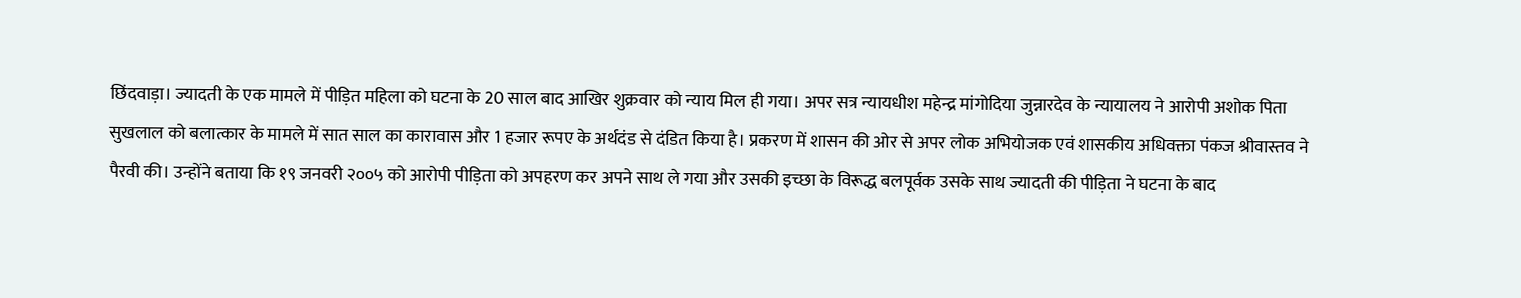छिंदवाड़ा। ज्यादती के एक मामले में पीड़ित महिला को घटना के 20 साल बाद आखिर शुक्रवार को न्याय मिल ही गया। अपर सत्र न्यायधीश महेन्द्र मांगोदिया जुन्नारदेव के न्यायालय ने आरोपी अशोक पिता सुखलाल को बलात्कार के मामले में सात साल का कारावास और 1 हजार रूपए के अर्थदंड से दंडित किया है। प्रकरण में शासन की ओर से अपर लोक अभियोजक एवं शासकीय अधिवक्ता पंकज श्रीवास्तव ने पैरवी की। उन्होंने बताया कि १९ जनवरी २००५ को आरोपी पीड़िता को अपहरण कर अपने साथ ले गया और उसकी इच्छा के विरूद्ध बलपूर्वक उसके साथ ज्यादती की पीड़िता ने घटना के बाद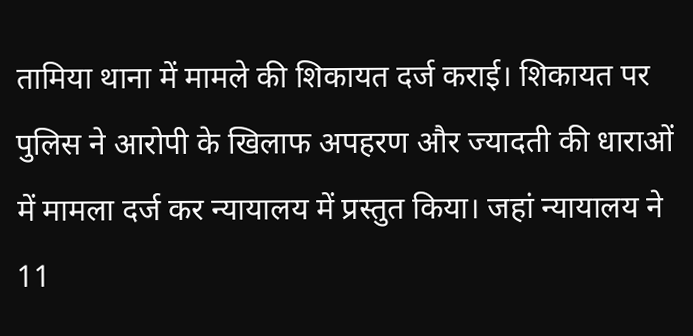तामिया थाना में मामले की शिकायत दर्ज कराई। शिकायत पर पुलिस ने आरोपी के खिलाफ अपहरण और ज्यादती की धाराओं में मामला दर्ज कर न्यायालय में प्रस्तुत किया। जहां न्यायालय ने 11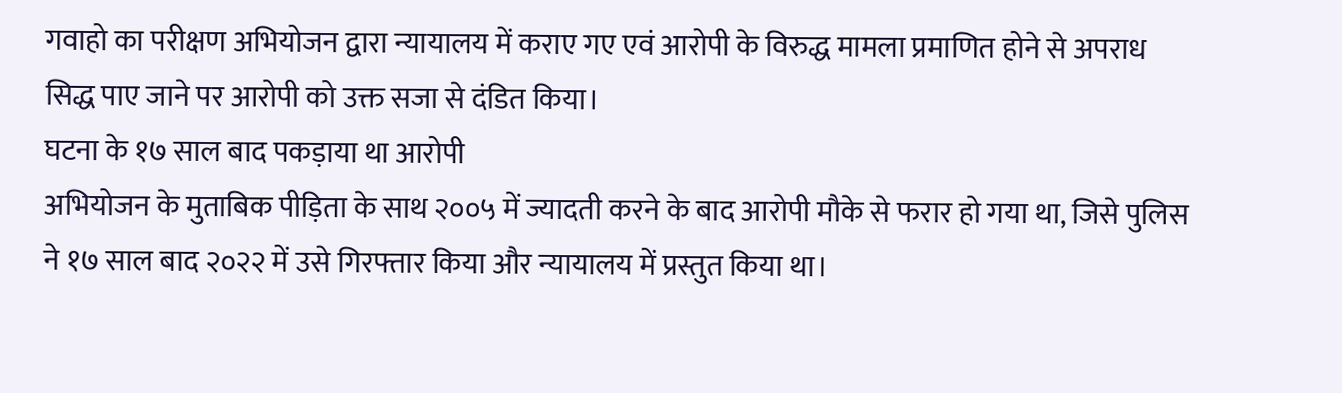गवाहो का परीक्षण अभियोजन द्वारा न्यायालय में कराए गए एवं आरोपी के विरुद्ध मामला प्रमाणित होने से अपराध सिद्ध पाए जाने पर आरोपी को उक्त सजा से दंडित किया।
घटना के १७ साल बाद पकड़ाया था आरोपी
अभियोजन के मुताबिक पीड़िता के साथ २००५ में ज्यादती करने के बाद आरोपी मौके से फरार हो गया था, जिसे पुलिस ने १७ साल बाद २०२२ में उसे गिरफ्तार किया और न्यायालय में प्रस्तुत किया था।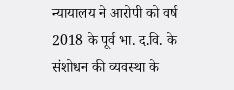न्यायालय ने आरोपी को वर्ष 2018 के पूर्व भा. द.वि. के संशोधन की व्यवस्था के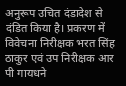अनुरूप उचित दंडादेश से दंडित किया है। प्रकरण में विवेचना निरीक्षक भरत सिंह ठाकुर एवं उप निरीक्षक आर पी गायधने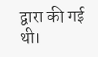द्वारा की गई थी।